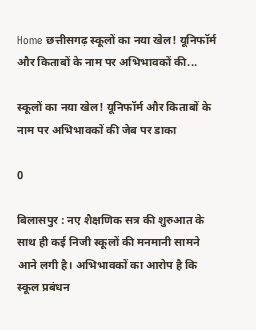Home छत्तीसगढ़ स्कूलों का नया खेल! यूनिफॉर्म और किताबों के नाम पर अभिभावकों की...

स्कूलों का नया खेल! यूनिफॉर्म और किताबों के नाम पर अभिभावकों की जेब पर डाका

0

बिलासपुर : नए शैक्षणिक सत्र की शुरुआत के साथ ही कई निजी स्कूलों की मनमानी सामने आने लगी है। अभिभावकों का आरोप है कि स्कूल प्रबंधन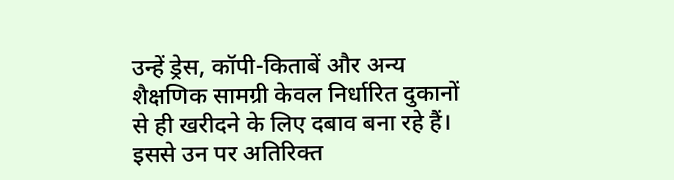उन्हें ड्रेस, कॉपी-किताबें और अन्य शैक्षणिक सामग्री केवल निर्धारित दुकानों से ही खरीदने के लिए दबाव बना रहे हैं। इससे उन पर अतिरिक्त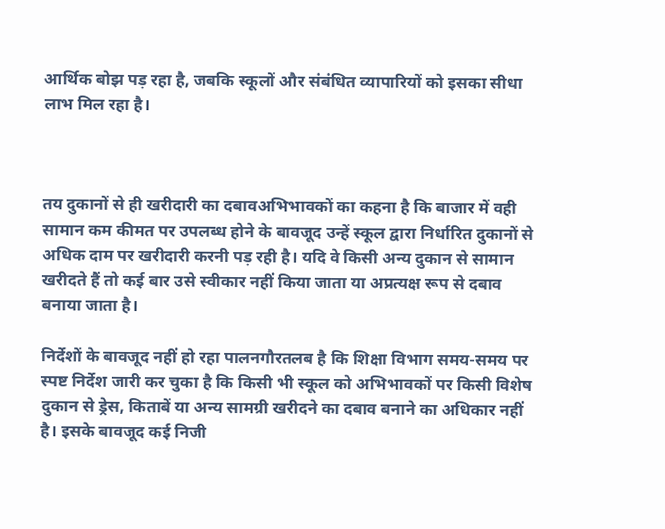आर्थिक बोझ पड़ रहा है, जबकि स्कूलों और संबंधित व्यापारियों को इसका सीधा लाभ मिल रहा है।



तय दुकानों से ही खरीदारी का दबावअभिभावकों का कहना है कि बाजार में वही सामान कम कीमत पर उपलब्ध होने के बावजूद उन्हें स्कूल द्वारा निर्धारित दुकानों से अधिक दाम पर खरीदारी करनी पड़ रही है। यदि वे किसी अन्य दुकान से सामान खरीदते हैं तो कई बार उसे स्वीकार नहीं किया जाता या अप्रत्यक्ष रूप से दबाव बनाया जाता है।

निर्देशों के बावजूद नहीं हो रहा पालनगौरतलब है कि शिक्षा विभाग समय-समय पर स्पष्ट निर्देश जारी कर चुका है कि किसी भी स्कूल को अभिभावकों पर किसी विशेष दुकान से ड्रेस, किताबें या अन्य सामग्री खरीदने का दबाव बनाने का अधिकार नहीं है। इसके बावजूद कई निजी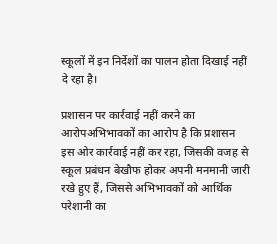स्कूलों में इन निर्देशों का पालन होता दिखाई नहीं दे रहा है।

प्रशासन पर कार्रवाई नहीं करने का आरोपअभिभावकों का आरोप है कि प्रशासन इस ओर कार्रवाई नहीं कर रहा, जिसकी वजह से स्कूल प्रबंधन बेखौफ होकर अपनी मनमानी जारी रखे हुए हैं, जिससे अभिभावकों को आर्थिक परेशानी का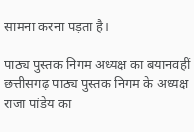सामना करना पड़ता है।

पाठ्य पुस्तक निगम अध्यक्ष का बयानवहीं छत्तीसगढ़ पाठ्य पुस्तक निगम के अध्यक्ष राजा पांडेय का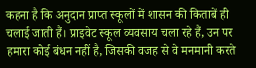कहना है कि अनुदान प्राप्त स्कूलों में शासन की किताबें ही चलाई जाती हैं। प्राइवेट स्कूल व्यवसाय चला रहे हैं, उन पर हमारा कोई बंधन नहीं है, जिसकी वजह से वे मनमानी करते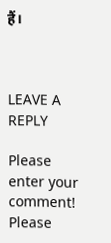हैं।



LEAVE A REPLY

Please enter your comment!
Please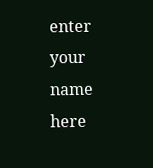enter your name here